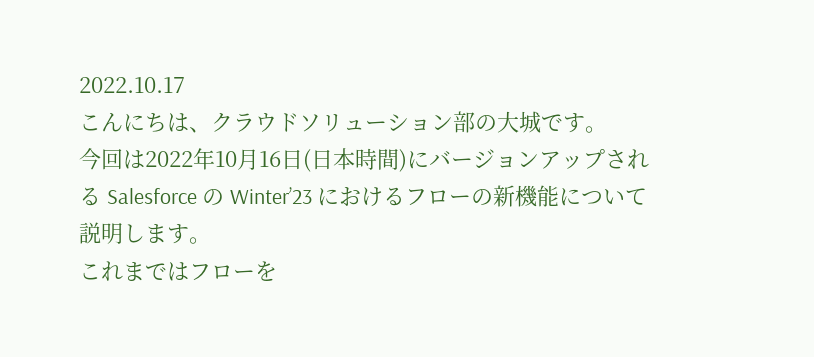2022.10.17
こんにちは、クラウドソリューション部の大城です。
今回は2022年10月16日(日本時間)にバージョンアップされる Salesforce の Winter’23 におけるフローの新機能について説明します。
これまではフローを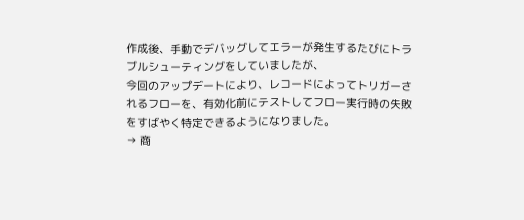作成後、手動でデバッグしてエラーが発生するたびにトラブルシューティングをしていましたが、
今回のアップデートにより、レコードによってトリガーされるフローを、有効化前にテストしてフロー実行時の失敗をすばやく特定できるようになりました。
→ 商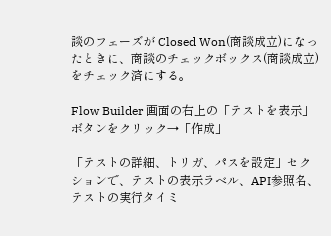談のフェーズが Closed Won(商談成立)になったときに、商談のチェックボックス(商談成立)をチェック済にする。

Flow Builder 画面の右上の「テストを表示」ボタンをクリック→「作成」

「テストの詳細、トリガ、パスを設定」セクションで、テストの表示ラベル、API参照名、テストの実行タイミ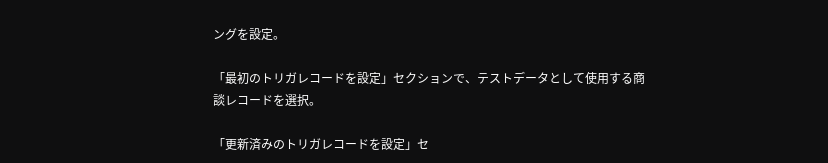ングを設定。

「最初のトリガレコードを設定」セクションで、テストデータとして使用する商談レコードを選択。

「更新済みのトリガレコードを設定」セ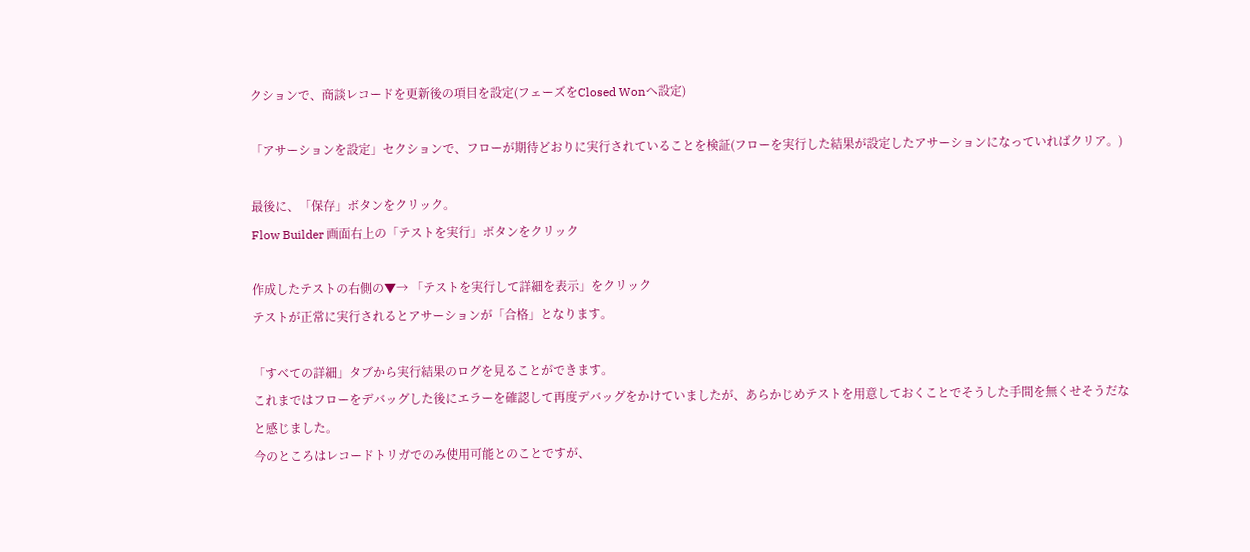クションで、商談レコードを更新後の項目を設定(フェーズをClosed Wonへ設定)

「アサーションを設定」セクションで、フローが期待どおりに実行されていることを検証(フローを実行した結果が設定したアサーションになっていればクリア。)

最後に、「保存」ボタンをクリック。
Flow Builder 画面右上の「テストを実行」ボタンをクリック

作成したテストの右側の▼→ 「テストを実行して詳細を表示」をクリック
テストが正常に実行されるとアサーションが「合格」となります。

「すべての詳細」タブから実行結果のログを見ることができます。
これまではフローをデバッグした後にエラーを確認して再度デバッグをかけていましたが、あらかじめテストを用意しておくことでそうした手間を無くせそうだなと感じました。
今のところはレコードトリガでのみ使用可能とのことですが、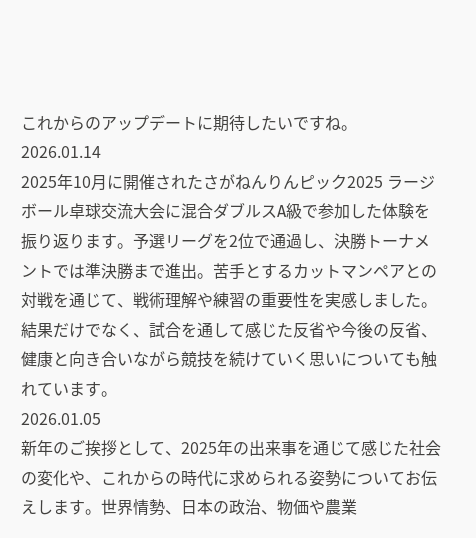これからのアップデートに期待したいですね。
2026.01.14
2025年10月に開催されたさがねんりんピック2025 ラージボール卓球交流大会に混合ダブルスA級で参加した体験を振り返ります。予選リーグを2位で通過し、決勝トーナメントでは準決勝まで進出。苦手とするカットマンペアとの対戦を通じて、戦術理解や練習の重要性を実感しました。結果だけでなく、試合を通して感じた反省や今後の反省、健康と向き合いながら競技を続けていく思いについても触れています。
2026.01.05
新年のご挨拶として、2025年の出来事を通じて感じた社会の変化や、これからの時代に求められる姿勢についてお伝えします。世界情勢、日本の政治、物価や農業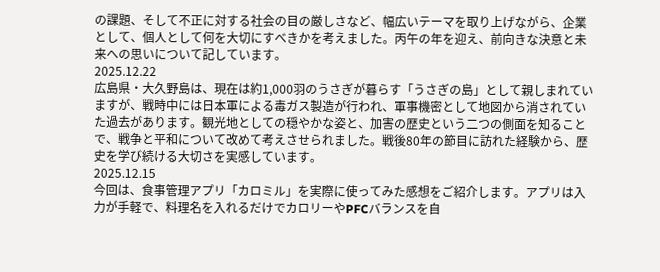の課題、そして不正に対する社会の目の厳しさなど、幅広いテーマを取り上げながら、企業として、個人として何を大切にすべきかを考えました。丙午の年を迎え、前向きな決意と未来への思いについて記しています。
2025.12.22
広島県・大久野島は、現在は約1,000羽のうさぎが暮らす「うさぎの島」として親しまれていますが、戦時中には日本軍による毒ガス製造が行われ、軍事機密として地図から消されていた過去があります。観光地としての穏やかな姿と、加害の歴史という二つの側面を知ることで、戦争と平和について改めて考えさせられました。戦後80年の節目に訪れた経験から、歴史を学び続ける大切さを実感しています。
2025.12.15
今回は、食事管理アプリ「カロミル」を実際に使ってみた感想をご紹介します。アプリは入力が手軽で、料理名を入れるだけでカロリーやPFCバランスを自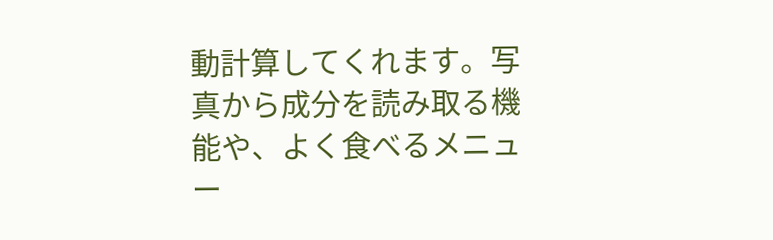動計算してくれます。写真から成分を読み取る機能や、よく食べるメニュー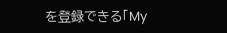を登録できる「My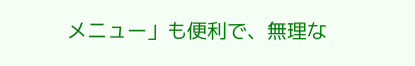メニュー」も便利で、無理な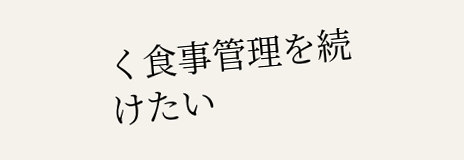く食事管理を続けたい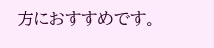方におすすめです。